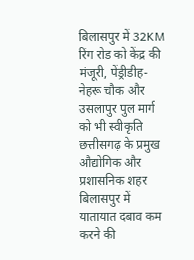बिलासपुर में 32KM रिंग रोड को केंद्र की मंजूरी, पेंड्रीडीह-नेहरू चौक और उसलापुर पुल मार्ग को भी स्वीकृति
छत्तीसगढ़ के प्रमुख औद्योगिक और प्रशासनिक शहर बिलासपुर में यातायात दबाव कम करने की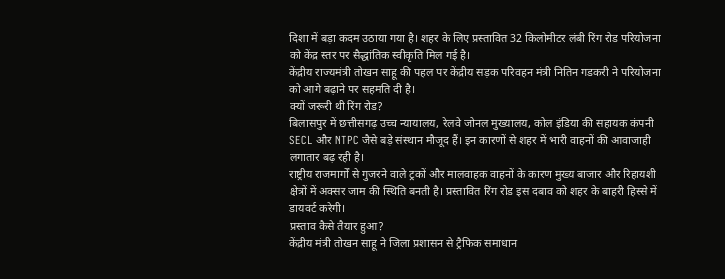दिशा में बड़ा कदम उठाया गया है। शहर के लिए प्रस्तावित 32 किलोमीटर लंबी रिंग रोड परियोजना को केंद्र स्तर पर सैद्धांतिक स्वीकृति मिल गई है।
केंद्रीय राज्यमंत्री तोखन साहू की पहल पर केंद्रीय सड़क परिवहन मंत्री नितिन गडकरी ने परियोजना को आगे बढ़ाने पर सहमति दी है।
क्यों जरूरी थी रिंग रोड?
बिलासपुर में छत्तीसगढ़ उच्च न्यायालय, रेलवे जोनल मुख्यालय, कोल इंडिया की सहायक कंपनी SECL और NTPC जैसे बड़े संस्थान मौजूद हैं। इन कारणों से शहर में भारी वाहनों की आवाजाही लगातार बढ़ रही है।
राष्ट्रीय राजमार्गों से गुजरने वाले ट्रकों और मालवाहक वाहनों के कारण मुख्य बाजार और रिहायशी क्षेत्रों में अक्सर जाम की स्थिति बनती है। प्रस्तावित रिंग रोड इस दबाव को शहर के बाहरी हिस्से में डायवर्ट करेगी।
प्रस्ताव कैसे तैयार हुआ?
केंद्रीय मंत्री तोखन साहू ने जिला प्रशासन से ट्रैफिक समाधान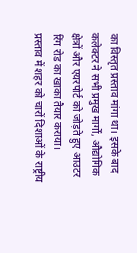का विस्तृत प्रस्ताव मांगा था। इसके बाद कलेक्टर ने सभी प्रमुख मार्गों, औद्योगिक क्षेत्रों और एयरपोर्ट को जोड़ते हुए आउटर रिंग रोड का खाका तैयार कराया।
प्रस्ताव में शहर को चारों दिशाओं के राष्ट्रीय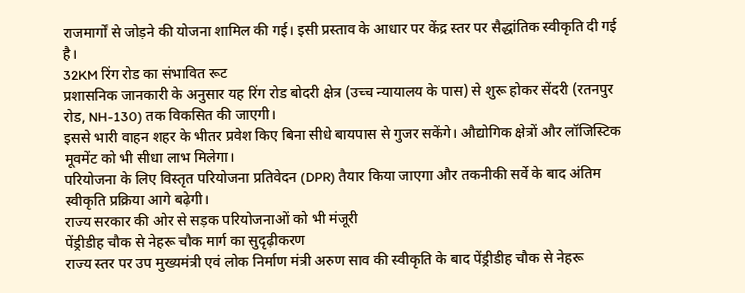राजमार्गों से जोड़ने की योजना शामिल की गई। इसी प्रस्ताव के आधार पर केंद्र स्तर पर सैद्धांतिक स्वीकृति दी गई है।
32KM रिंग रोड का संभावित रूट
प्रशासनिक जानकारी के अनुसार यह रिंग रोड बोदरी क्षेत्र (उच्च न्यायालय के पास) से शुरू होकर सेंदरी (रतनपुर रोड, NH-130) तक विकसित की जाएगी।
इससे भारी वाहन शहर के भीतर प्रवेश किए बिना सीधे बायपास से गुजर सकेंगे। औद्योगिक क्षेत्रों और लॉजिस्टिक मूवमेंट को भी सीधा लाभ मिलेगा।
परियोजना के लिए विस्तृत परियोजना प्रतिवेदन (DPR) तैयार किया जाएगा और तकनीकी सर्वे के बाद अंतिम स्वीकृति प्रक्रिया आगे बढ़ेगी।
राज्य सरकार की ओर से सड़क परियोजनाओं को भी मंजूरी
पेंड्रीडीह चौक से नेहरू चौक मार्ग का सुदृढ़ीकरण
राज्य स्तर पर उप मुख्यमंत्री एवं लोक निर्माण मंत्री अरुण साव की स्वीकृति के बाद पेंड्रीडीह चौक से नेहरू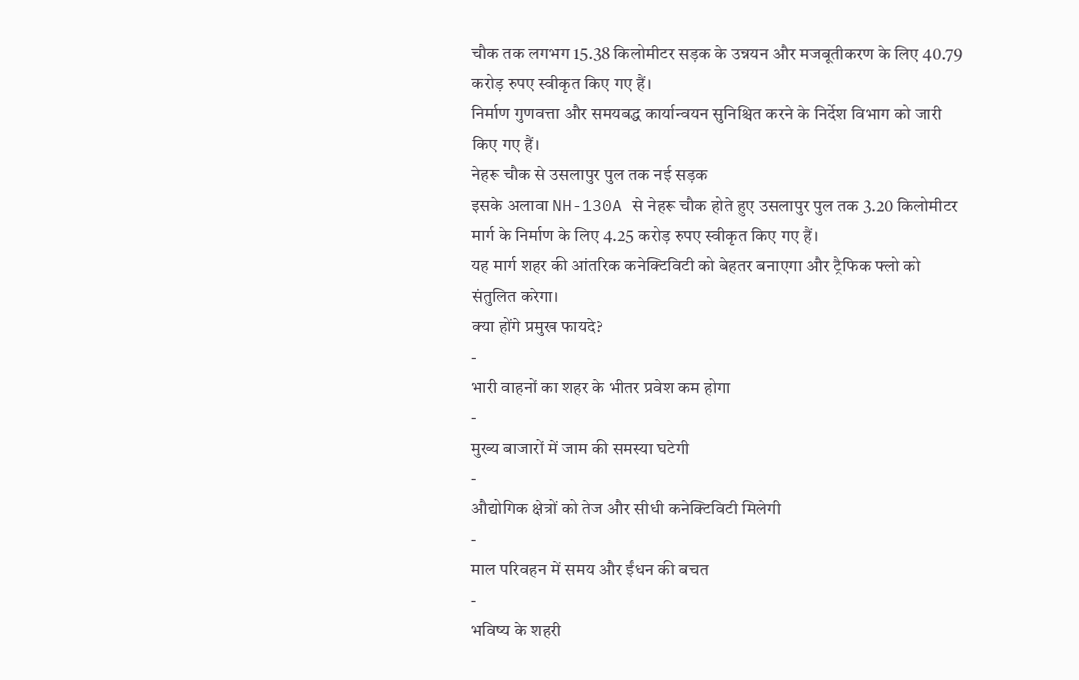चौक तक लगभग 15.38 किलोमीटर सड़क के उन्नयन और मजबूतीकरण के लिए 40.79 करोड़ रुपए स्वीकृत किए गए हैं।
निर्माण गुणवत्ता और समयबद्ध कार्यान्वयन सुनिश्चित करने के निर्देश विभाग को जारी किए गए हैं।
नेहरू चौक से उसलापुर पुल तक नई सड़क
इसके अलावा NH-130A से नेहरू चौक होते हुए उसलापुर पुल तक 3.20 किलोमीटर मार्ग के निर्माण के लिए 4.25 करोड़ रुपए स्वीकृत किए गए हैं।
यह मार्ग शहर की आंतरिक कनेक्टिविटी को बेहतर बनाएगा और ट्रैफिक फ्लो को संतुलित करेगा।
क्या होंगे प्रमुख फायदे?
-
भारी वाहनों का शहर के भीतर प्रवेश कम होगा
-
मुख्य बाजारों में जाम की समस्या घटेगी
-
औद्योगिक क्षेत्रों को तेज और सीधी कनेक्टिविटी मिलेगी
-
माल परिवहन में समय और ईंधन की बचत
-
भविष्य के शहरी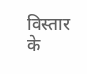विस्तार के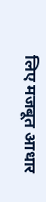लिए मजबूत आधार